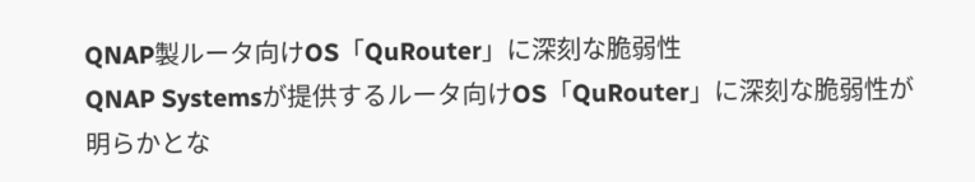QNAP製ルータ向けOS「QuRouter」に深刻な脆弱性
QNAP Systemsが提供するルータ向けOS「QuRouter」に深刻な脆弱性が明らかとな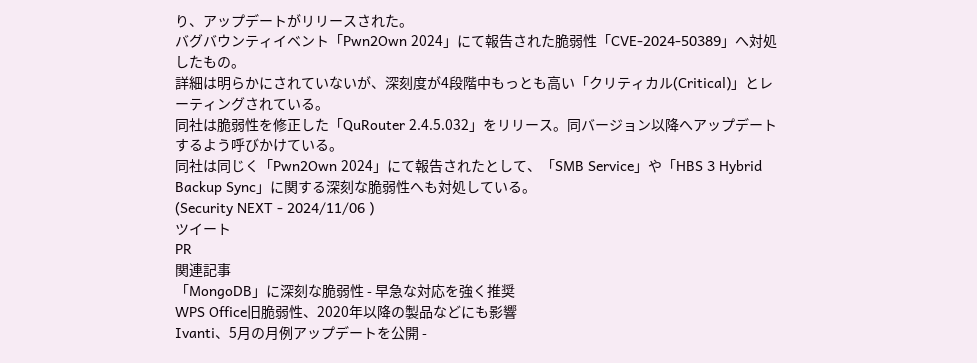り、アップデートがリリースされた。
バグバウンティイベント「Pwn2Own 2024」にて報告された脆弱性「CVE-2024-50389」へ対処したもの。
詳細は明らかにされていないが、深刻度が4段階中もっとも高い「クリティカル(Critical)」とレーティングされている。
同社は脆弱性を修正した「QuRouter 2.4.5.032」をリリース。同バージョン以降へアップデートするよう呼びかけている。
同社は同じく「Pwn2Own 2024」にて報告されたとして、「SMB Service」や「HBS 3 Hybrid Backup Sync」に関する深刻な脆弱性へも対処している。
(Security NEXT - 2024/11/06 )
ツイート
PR
関連記事
「MongoDB」に深刻な脆弱性 - 早急な対応を強く推奨
WPS Office旧脆弱性、2020年以降の製品などにも影響
Ivanti、5月の月例アップデートを公開 -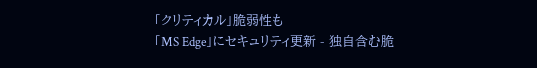「クリティカル」脆弱性も
「MS Edge」にセキュリティ更新 - 独自含む脆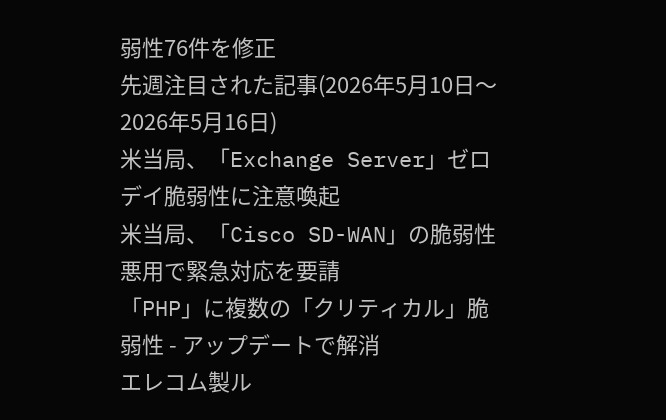弱性76件を修正
先週注目された記事(2026年5月10日〜2026年5月16日)
米当局、「Exchange Server」ゼロデイ脆弱性に注意喚起
米当局、「Cisco SD-WAN」の脆弱性悪用で緊急対応を要請
「PHP」に複数の「クリティカル」脆弱性 - アップデートで解消
エレコム製ル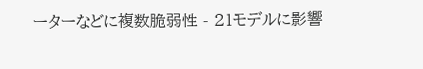ーターなどに複数脆弱性 - 21モデルに影響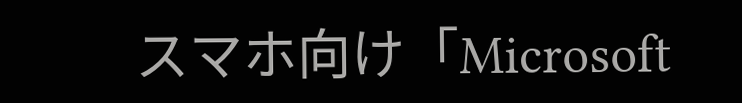スマホ向け「Microsoft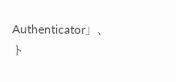Authenticator」、ト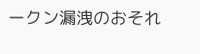ークン漏洩のおそれ